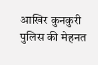आखिर कुनकुरी पुलिस की मेहनत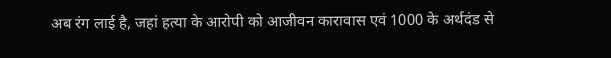अब रंग लाई है, जहां हत्या के आरोपी को आजीवन कारावास एवं 1000 के अर्थदंड से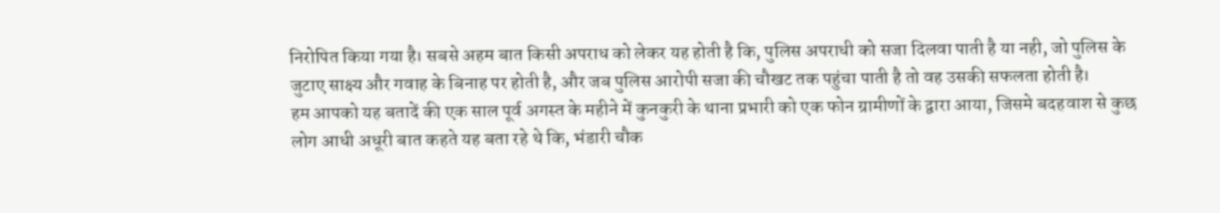निरोपित किया गया है। सबसे अहम बात किसी अपराध को लेकर यह होती है कि, पुलिस अपराधी को सजा दिलवा पाती है या नही, जो पुलिस के जुटाए साक्ष्य और गवाह के बिनाह पर होती है, और जब पुलिस आरोपी सजा की चौखट तक पहुंचा पाती है तो वह उसकी सफलता होती है।
हम आपको यह बतादें की एक साल पूर्व अगस्त के महीने में कुनकुरी के थाना प्रभारी को एक फोन ग्रामीणों के द्वारा आया, जिसमे बदहवाश से कुछ लोग आधी अधूरी बात कहते यह बता रहे थे कि, भंडारी चौक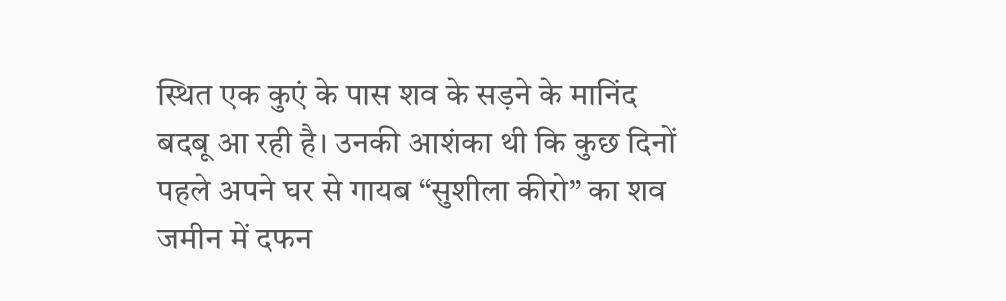स्थित एक कुएं के पास शव के सड़ने के मानिंद बदबू आ रही है। उनकी आशंका थी कि कुछ दिनों पहले अपने घर से गायब “सुशीला कीरो” का शव जमीन में दफन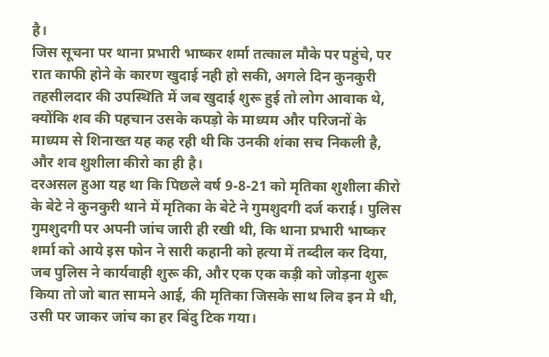है।
जिस सूचना पर थाना प्रभारी भाष्कर शर्मा तत्काल मौके पर पहुंचे, पर रात काफी होने के कारण खुदाई नही हो सकी, अगले दिन कुनकुरी तहसीलदार की उपस्थिति में जब खुदाई शुरू हुई तो लोग आवाक थे, क्योंकि शव की पहचान उसके कपड़ो के माध्यम और परिजनों के माध्यम से शिनाख्त यह कह रही थी कि उनकी शंका सच निकली है, और शव शुशीला कीरो का ही है।
दरअसल हुआ यह था कि पिछले वर्ष 9-8-21 को मृतिका शुशीला कीरो के बेटे ने कुनकुरी थाने में मृतिका के बेटे ने गुमशुदगी दर्ज कराई। पुलिस गुमशुदगी पर अपनी जांच जारी ही रखी थी, कि थाना प्रभारी भाष्कर शर्मा को आये इस फोन ने सारी कहानी को हत्या में तब्दील कर दिया, जब पुलिस ने कार्यवाही शुरू की, और एक एक कड़ी को जोड़ना शुरू किया तो जो बात सामने आई, की मृतिका जिसके साथ लिव इन मे थी, उसी पर जाकर जांच का हर बिंदु टिक गया।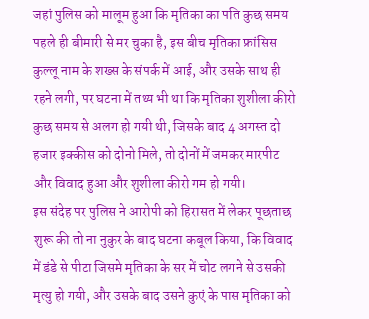जहां पुलिस को मालूम हुआ कि मृतिका का पति कुछ समय पहले ही बीमारी से मर चुका है, इस बीच मृतिका फ्रांसिस कुल्लू नाम के शख्स के संपर्क में आई, और उसके साथ ही रहने लगी, पर घटना में तथ्य भी था कि मृतिका शुशीला कीरो कुछ समय से अलग हो गयी थी, जिसके बाद 4 अगस्त दो हजार इक्कीस को दोनो मिले, तो दोनों में जमकर मारपीट और विवाद हुआ और शुशीला कीरो गम हो गयी।
इस संदेह पर पुलिस ने आरोपी को हिरासत में लेकर पूछताछ शुरू की तो ना नुकुर के बाद घटना कबूल किया, कि विवाद में डंडे से पीटा जिसमे मृतिका के सर में चोट लगने से उसकी मृत्यु हो गयी, और उसके बाद उसने कुएं के पास मृतिका को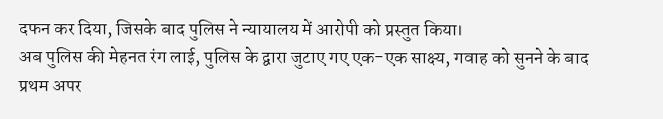दफन कर दिया, जिसके बाद पुलिस ने न्यायालय में आरोपी को प्रस्तुत किया।
अब पुलिस की मेहनत रंग लाई, पुलिस के द्वारा जुटाए गए एक-एक साक्ष्य, गवाह को सुनने के बाद प्रथम अपर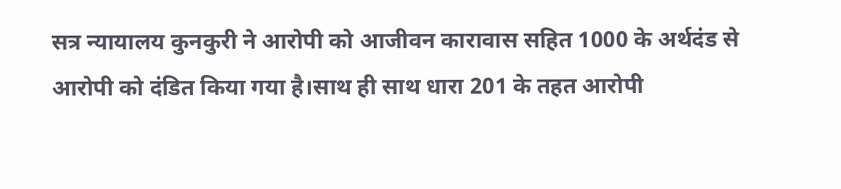सत्र न्यायालय कुनकुरी ने आरोपी को आजीवन कारावास सहित 1000 के अर्थदंड से आरोपी को दंडित किया गया है।साथ ही साथ धारा 201 के तहत आरोपी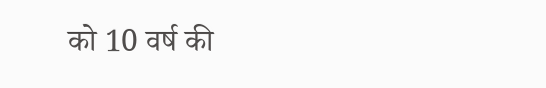को 10 वर्ष की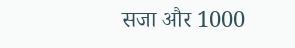सजा और 1000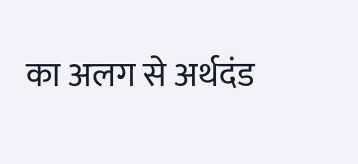का अलग से अर्थदंड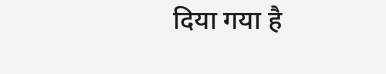दिया गया है